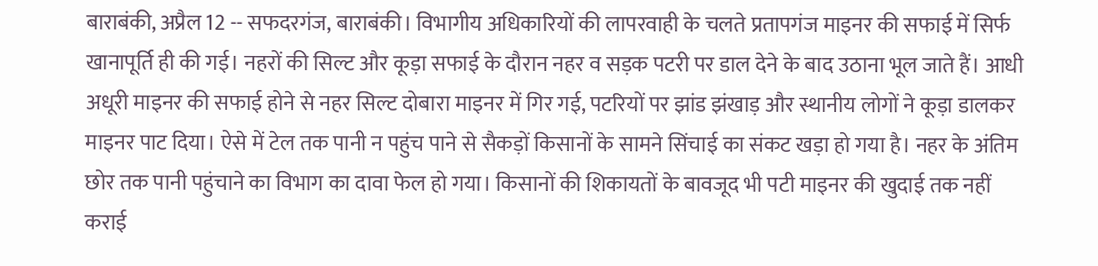बाराबंकी, अप्रैल 12 -- सफदरगंज, बाराबंकी। विभागीय अधिकारियों की लापरवाही के चलते प्रतापगंज माइनर की सफाई में सिर्फ खानापूर्ति ही की गई। नहरों की सिल्ट और कूड़ा सफाई के दौरान नहर व सड़क पटरी पर डाल देने के बाद उठाना भूल जाते हैं। आधी अधूरी माइनर की सफाई होने से नहर सिल्ट दोबारा माइनर में गिर गई, पटरियों पर झांड झंखाड़ और स्थानीय लोगों ने कूड़ा डालकर माइनर पाट दिया। ऐसे में टेल तक पानी न पहुंच पाने से सैकड़ों किसानों के सामने सिंचाई का संकट खड़ा हो गया है। नहर के अंतिम छोर तक पानी पहुंचाने का विभाग का दावा फेल हो गया। किसानों की शिकायतों के बावजूद भी पटी माइनर की खुदाई तक नहीं कराई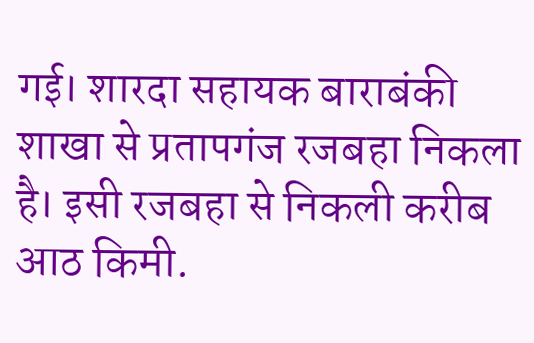गई। शारदा सहायक बाराबंकी शाखा से प्रतापगंज रजबहा निकला है। इसी रजबहा से निकली करीब आठ किमी.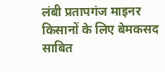लंबी प्रतापगंज माइनर किसानों के लिए बेमकसद साबित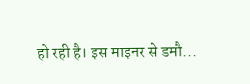हो रही है। इस माइनर से डमौ...